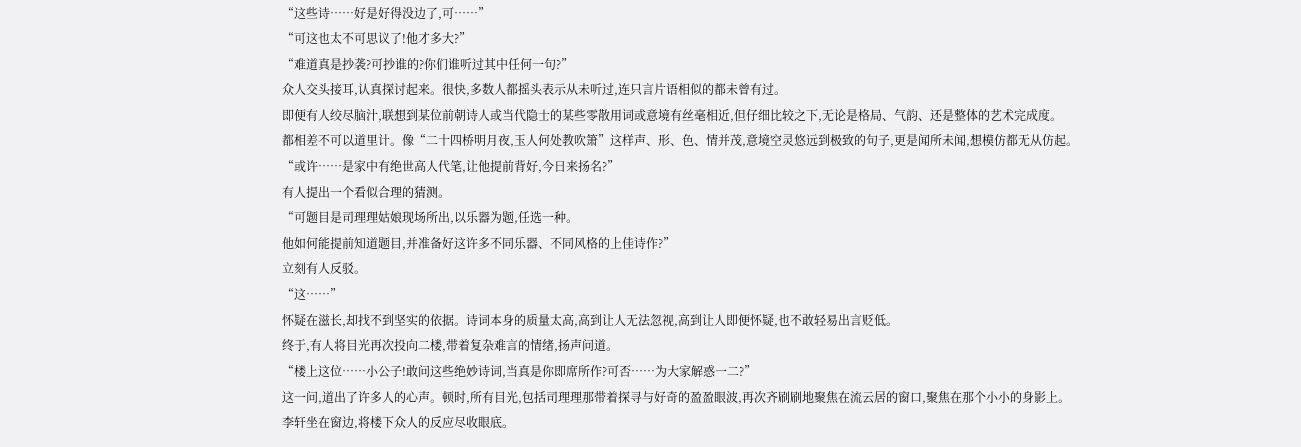“这些诗……好是好得没边了,可……”
“可这也太不可思议了!他才多大?”
“难道真是抄袭?可抄谁的?你们谁听过其中任何一句?”
众人交头接耳,认真探讨起来。很快,多数人都摇头表示从未听过,连只言片语相似的都未曾有过。
即便有人绞尽脑汁,联想到某位前朝诗人或当代隐士的某些零散用词或意境有丝毫相近,但仔细比较之下,无论是格局、气韵、还是整体的艺术完成度。
都相差不可以道里计。像“二十四桥明月夜,玉人何处教吹箫”这样声、形、色、情并茂,意境空灵悠远到极致的句子,更是闻所未闻,想模仿都无从仿起。
“或许……是家中有绝世高人代笔,让他提前背好,今日来扬名?”
有人提出一个看似合理的猜测。
“可题目是司理理姑娘现场所出,以乐器为题,任选一种。
他如何能提前知道题目,并准备好这许多不同乐器、不同风格的上佳诗作?”
立刻有人反驳。
“这……”
怀疑在滋长,却找不到坚实的依据。诗词本身的质量太高,高到让人无法忽视,高到让人即便怀疑,也不敢轻易出言贬低。
终于,有人将目光再次投向二楼,带着复杂难言的情绪,扬声问道。
“楼上这位……小公子!敢问这些绝妙诗词,当真是你即席所作?可否……为大家解惑一二?”
这一问,道出了许多人的心声。顿时,所有目光,包括司理理那带着探寻与好奇的盈盈眼波,再次齐刷刷地聚焦在流云居的窗口,聚焦在那个小小的身影上。
李轩坐在窗边,将楼下众人的反应尽收眼底。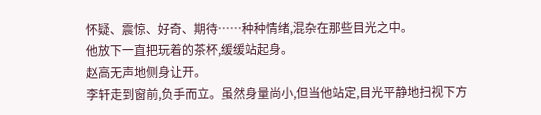怀疑、震惊、好奇、期待……种种情绪,混杂在那些目光之中。
他放下一直把玩着的茶杯,缓缓站起身。
赵高无声地侧身让开。
李轩走到窗前,负手而立。虽然身量尚小,但当他站定,目光平静地扫视下方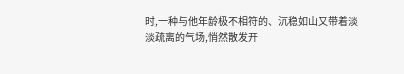时,一种与他年龄极不相符的、沉稳如山又带着淡淡疏离的气场,悄然散发开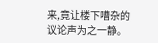来,竟让楼下嘈杂的议论声为之一静。